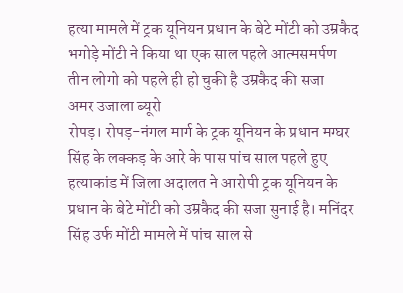हत्या मामले में ट्रक यूनियन प्रधान के बेटे मोंटी को उम्रकैद
भगोड़े मोंटी ने किया था एक साल पहले आत्मसमर्पण
तीन लोगो को पहले ही हो चुकी है उम्रकैद की सजा
अमर उजाला ब्यूरो
रोपड़। रोपड़-नंगल मार्ग के ट्रक यूनियन के प्रधान मग्घर सिंह के लक्कड़ के आरे के पास पांच साल पहले हुए हत्याकांड में जिला अदालत ने आरोपी ट्रक यूनियन के प्रधान के बेटे मोंटी को उम्रकैद की सजा सुनाई है। मनिंदर सिंह उर्फ मोंटी मामले में पांच साल से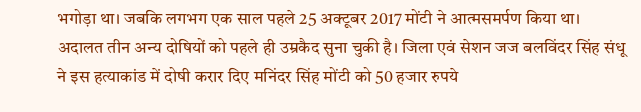भगोड़ा था। जबकि लगभग एक साल पहले 25 अक्टूबर 2017 मोंटी ने आत्मसमर्पण किया था। अदालत तीन अन्य दोषियों को पहले ही उम्रकैद सुना चुकी है। जिला एवं सेशन जज बलविंदर सिंह संधू ने इस हत्याकांड में दोषी करार दिए मनिंदर सिंह मोंटी को 50 हजार रुपये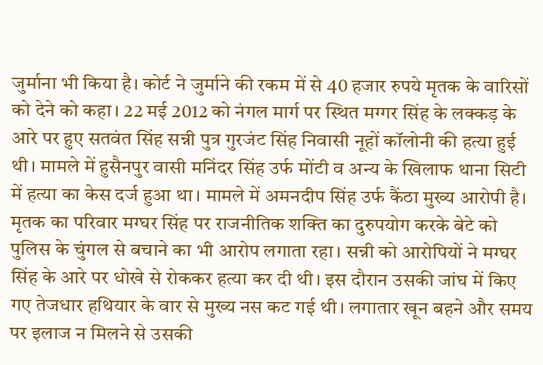जुर्माना भी किया है। कोर्ट ने जुर्माने की रकम में से 40 हजार रुपये मृतक के वारिसों को देने को कहा। 22 मई 2012 को नंगल मार्ग पर स्थित मग्गर सिंह के लक्कड़ के आरे पर हुए सतवंत सिंह सन्नी पुत्र गुरजंट सिंह निवासी नूहों कॉलोनी की हत्या हुई थी। मामले में हुसैनपुर वासी मनिंदर सिंह उर्फ मोंटी व अन्य के खिलाफ थाना सिटी में हत्या का केस दर्ज हुआ था। मामले में अमनदीप सिंह उर्फ कैंठा मुख्य आरोपी है। मृतक का परिवार मग्घर सिंह पर राजनीतिक शक्ति का दुरुपयोग करके बेटे को पुलिस के चुंगल से बचाने का भी आरोप लगाता रहा। सन्नी को आरोपियों ने मग्घर सिंह के आरे पर धोखे से रोककर हत्या कर दी थी। इस दौरान उसकी जांघ में किए गए तेजधार हथियार के वार से मुख्य नस कट गई थी। लगातार खून बहने और समय पर इलाज न मिलने से उसकी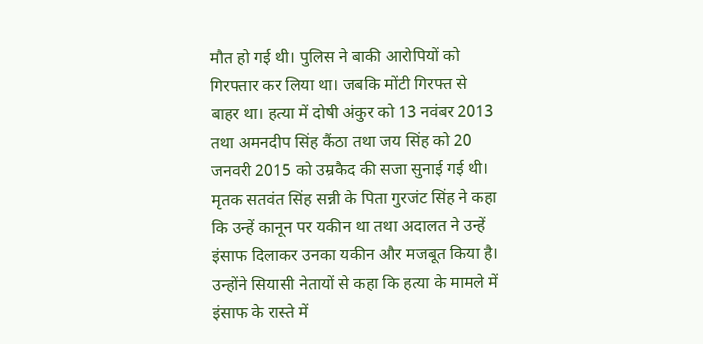मौत हो गई थी। पुलिस ने बाकी आरोपियों को गिरफ्तार कर लिया था। जबकि मोंटी गिरफ्त से बाहर था। हत्या में दोषी अंकुर को 13 नवंबर 2013 तथा अमनदीप सिंह कैंठा तथा जय सिंह को 20 जनवरी 2015 को उम्रकैद की सजा सुनाई गई थी।
मृतक सतवंत सिंह सन्नी के पिता गुरजंट सिंह ने कहा कि उन्हें कानून पर यकीन था तथा अदालत ने उन्हें इंसाफ दिलाकर उनका यकीन और मजबूत किया है। उन्होंने सियासी नेतायों से कहा कि हत्या के मामले में इंसाफ के रास्ते में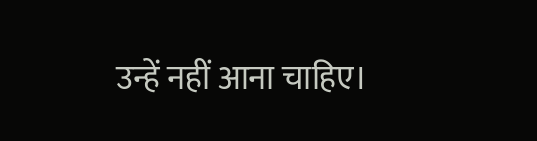उन्हें नहीं आना चाहिए।